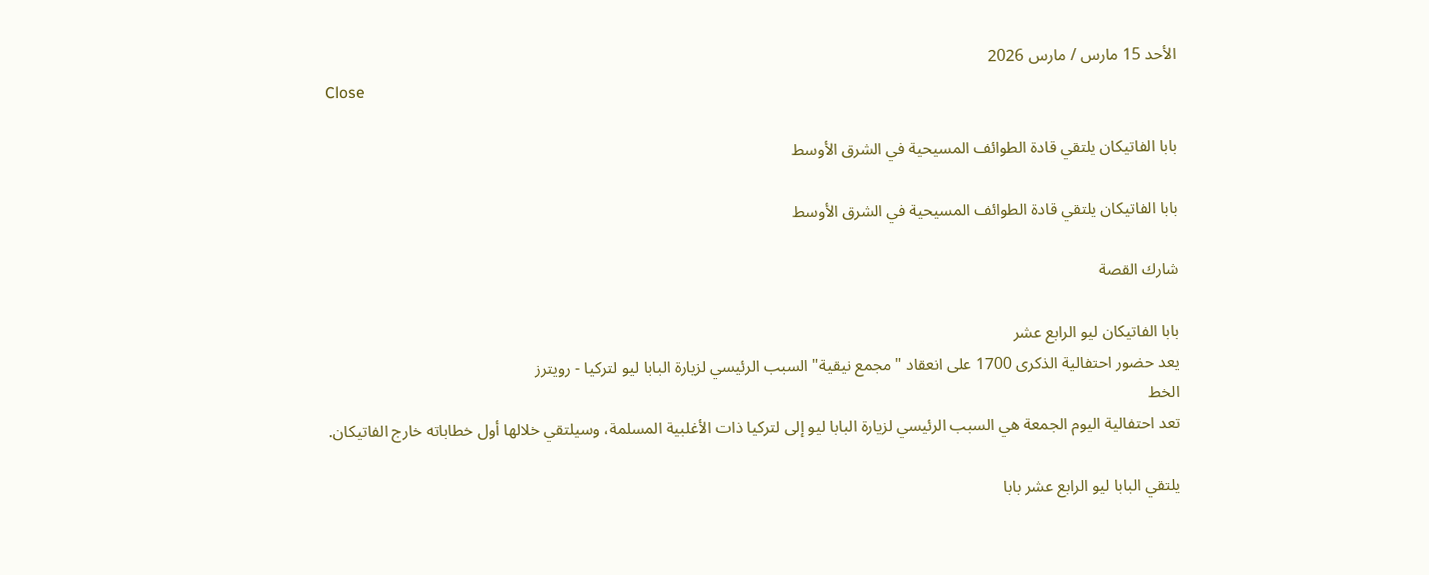الأحد 15 مارس / مارس 2026
Close

بابا الفاتيكان يلتقي قادة الطوائف المسيحية في الشرق الأوسط

بابا الفاتيكان يلتقي قادة الطوائف المسيحية في الشرق الأوسط

شارك القصة

بابا الفاتيكان ليو الرابع عشر
يعد حضور احتفالية الذكرى 1700 على انعقاد "مجمع نيقية" السبب الرئيسي لزيارة البابا ليو لتركيا - رويترز
الخط
تعد احتفالية اليوم الجمعة هي السبب الرئيسي لزيارة البابا ليو إلى لتركيا ذات الأغلبية المسلمة، وسيلتقي خلالها أول خطاباته خارج الفاتيكان.

يلتقي البابا ليو الرابع عشر بابا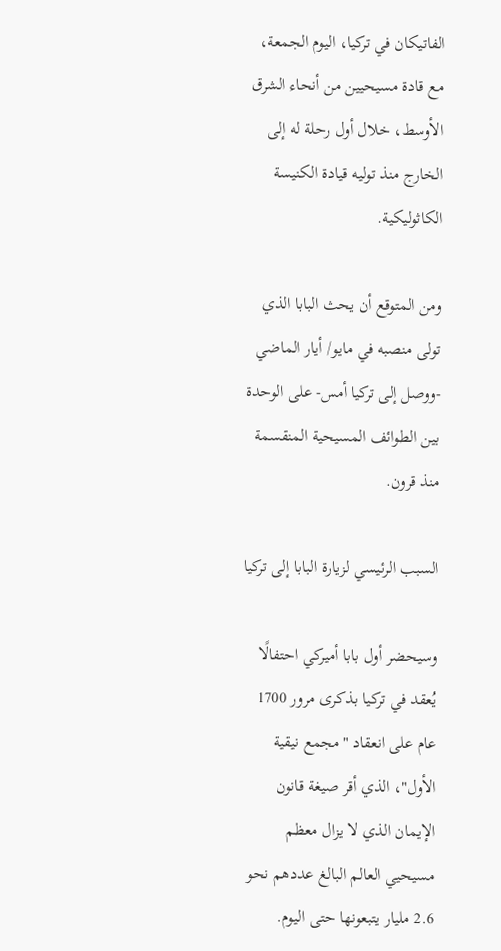الفاتيكان في تركيا، اليوم الجمعة، مع قادة مسيحيين من أنحاء الشرق الأوسط، خلال أول رحلة له إلى الخارج منذ توليه قيادة الكنيسة الكاثوليكية.

ومن المتوقع أن يحث البابا الذي تولى منصبه في مايو/ أيار الماضي -ووصل إلى تركيا أمس- على الوحدة بين الطوائف المسيحية المنقسمة منذ قرون.

السبب الرئيسي لزيارة البابا إلى تركيا

وسيحضر أول بابا أميركي احتفالًا يُعقد في تركيا بذكرى مرور 1700 عام على انعقاد "مجمع نيقية الأول"، الذي أقر صيغة قانون الإيمان الذي لا يزال معظم مسيحيي العالم البالغ عددهم نحو 2.6 مليار يتبعونها حتى اليوم.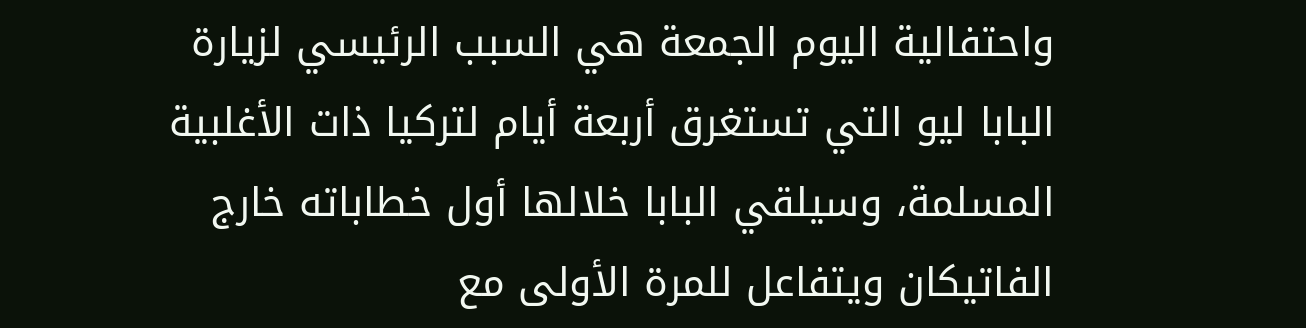واحتفالية اليوم الجمعة هي السبب الرئيسي لزيارة البابا ليو التي تستغرق أربعة أيام لتركيا ذات الأغلبية المسلمة، وسيلقي البابا خلالها أول خطاباته خارج الفاتيكان ويتفاعل للمرة الأولى مع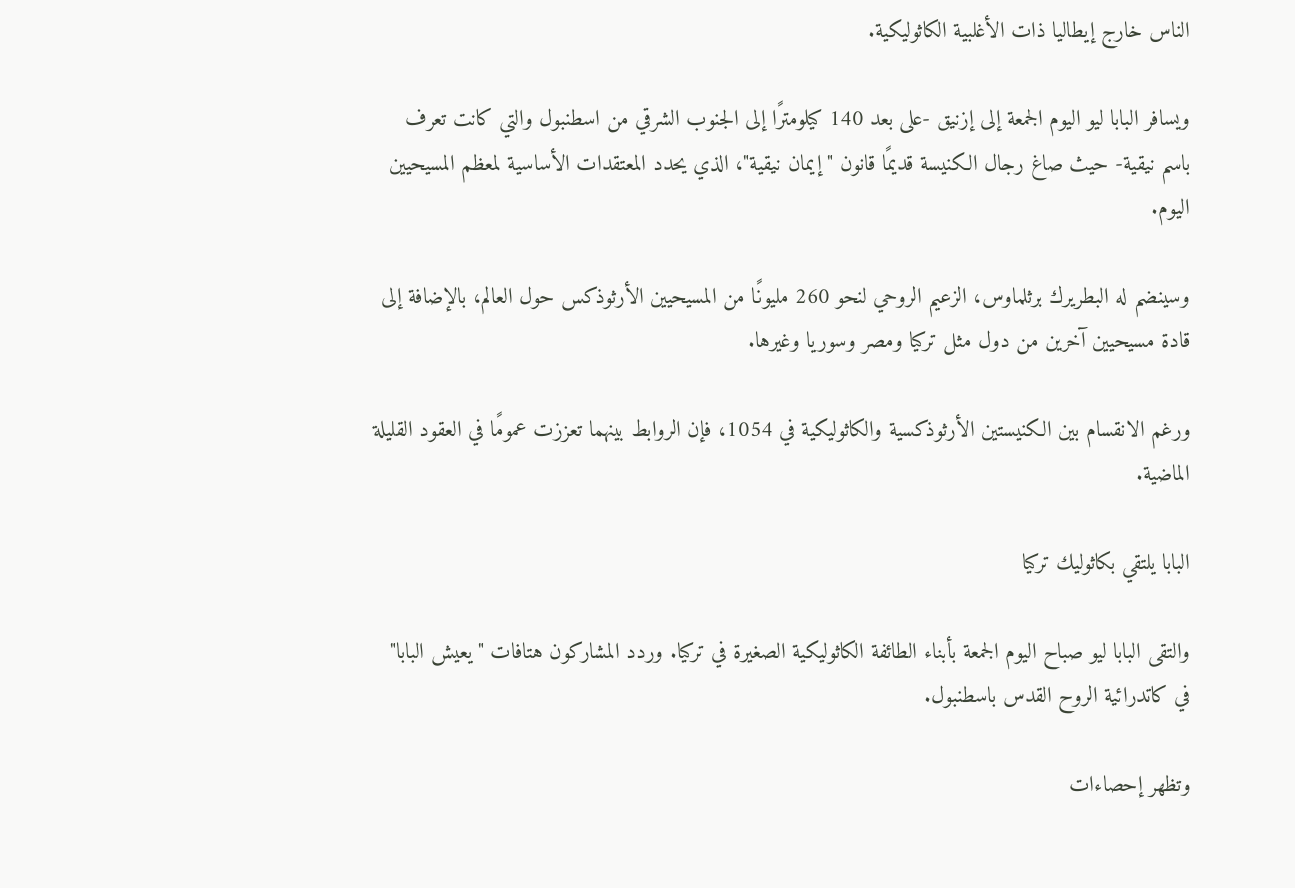الناس خارج إيطاليا ذات الأغلبية الكاثوليكية.

ويسافر البابا ليو اليوم الجمعة إلى إزنيق -على بعد 140 كيلومترًا إلى الجنوب الشرقي من اسطنبول والتي كانت تعرف باسم نيقية- حيث صاغ رجال الكنيسة قديمًا قانون "إيمان نيقية"، الذي يحدد المعتقدات الأساسية لمعظم المسيحيين اليوم.

وسينضم له البطريرك برثلماوس، الزعيم الروحي لنحو 260 مليونًا من المسيحيين الأرثوذكس حول العالم، بالإضافة إلى قادة مسيحيين آخرين من دول مثل تركيا ومصر وسوريا وغيرها.

ورغم الانقسام بين الكنيستين الأرثوذكسية والكاثوليكية في 1054، فإن الروابط بينهما تعززت عمومًا في العقود القليلة الماضية.

البابا يلتقي بكاثوليك تركيا

والتقى البابا ليو صباح اليوم الجمعة بأبناء الطائفة الكاثوليكية الصغيرة في تركيا. وردد المشاركون هتافات "يعيش البابا" في كاتدرائية الروح القدس باسطنبول.

وتظهر إحصاءات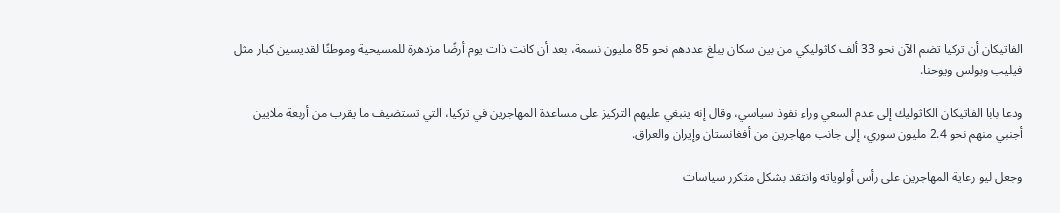الفاتيكان أن تركيا تضم الآن نحو 33 ألف كاثوليكي من بين سكان يبلغ عددهم نحو 85 مليون نسمة، بعد أن كانت ذات يوم أرضًا مزدهرة للمسيحية وموطنًا لقديسين كبار مثل فيليب وبولس ويوحنا.

ودعا بابا الفاتيكان الكاثوليك إلى عدم السعي وراء نفوذ سياسي، وقال إنه ينبغي عليهم التركيز على مساعدة المهاجرين في تركيا، التي تستضيف ما يقرب من أربعة ملايين أجنبي منهم نحو 2.4 مليون سوري، إلى جانب مهاجرين من أفغانستان وإيران والعراق.

وجعل ليو رعاية المهاجرين على رأس أولوياته وانتقد بشكل متكرر سياسات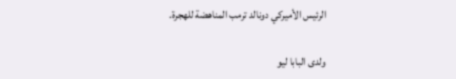الرئيس الأميركي دونالد ترمب المناهضة للهجرة.

ولدى البابا ليو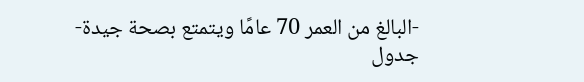-البالغ من العمر 70 عامًا ويتمتع بصحة جيدة- جدول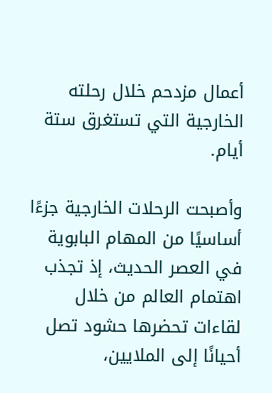أعمال مزدحم خلال رحلته الخارجية التي تستغرق ستة أيام.

وأصبحت الرحلات الخارجية جزءًا أساسيًا من المهام البابوية في العصر الحديث، إذ تجذب اهتمام العالم من خلال لقاءات تحضرها حشود تصل أحيانًا إلى الملايين،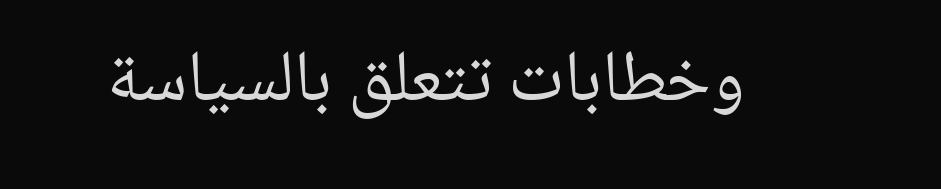وخطابات تتعلق بالسياسة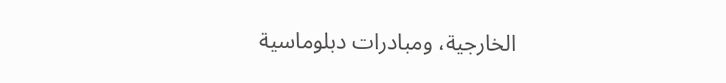الخارجية، ومبادرات دبلوماسية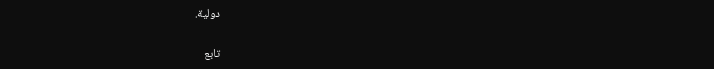دولية.

تابع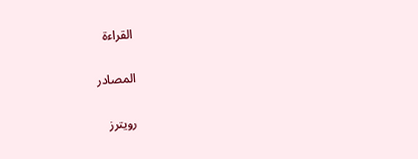القراءة

المصادر

رويترز